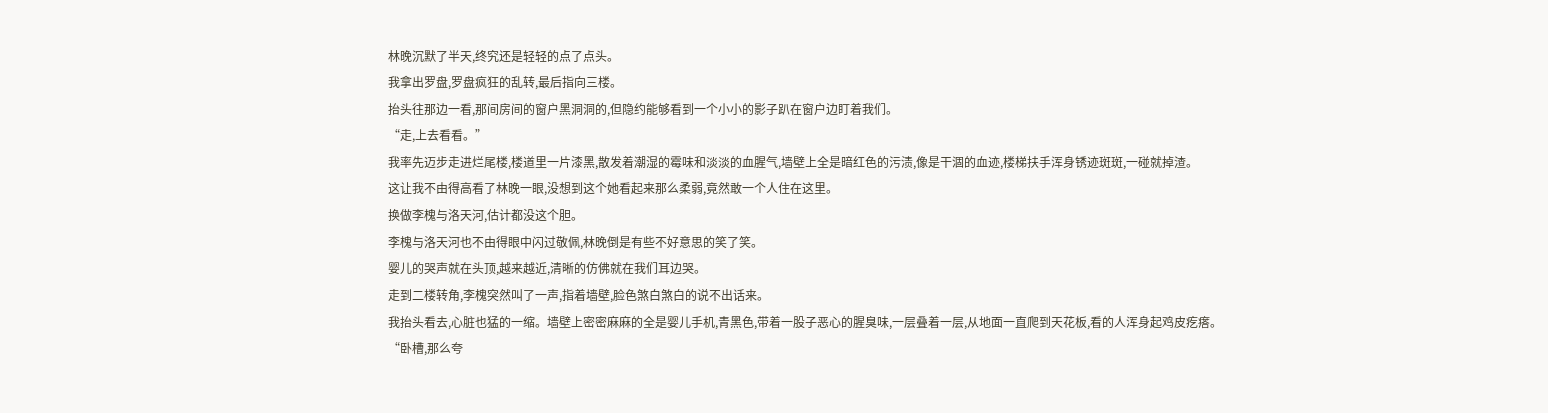林晚沉默了半天,终究还是轻轻的点了点头。
我拿出罗盘,罗盘疯狂的乱转,最后指向三楼。
抬头往那边一看,那间房间的窗户黑洞洞的,但隐约能够看到一个小小的影子趴在窗户边盯着我们。
“走,上去看看。”
我率先迈步走进烂尾楼,楼道里一片漆黑,散发着潮湿的霉味和淡淡的血腥气,墙壁上全是暗红色的污渍,像是干涸的血迹,楼梯扶手浑身锈迹斑斑,一碰就掉渣。
这让我不由得高看了林晚一眼,没想到这个她看起来那么柔弱,竟然敢一个人住在这里。
换做李槐与洛天河,估计都没这个胆。
李槐与洛天河也不由得眼中闪过敬佩,林晚倒是有些不好意思的笑了笑。
婴儿的哭声就在头顶,越来越近,清晰的仿佛就在我们耳边哭。
走到二楼转角,李槐突然叫了一声,指着墙壁,脸色煞白煞白的说不出话来。
我抬头看去,心脏也猛的一缩。墙壁上密密麻麻的全是婴儿手机,青黑色,带着一股子恶心的腥臭味,一层叠着一层,从地面一直爬到天花板,看的人浑身起鸡皮疙瘩。
“卧槽,那么夸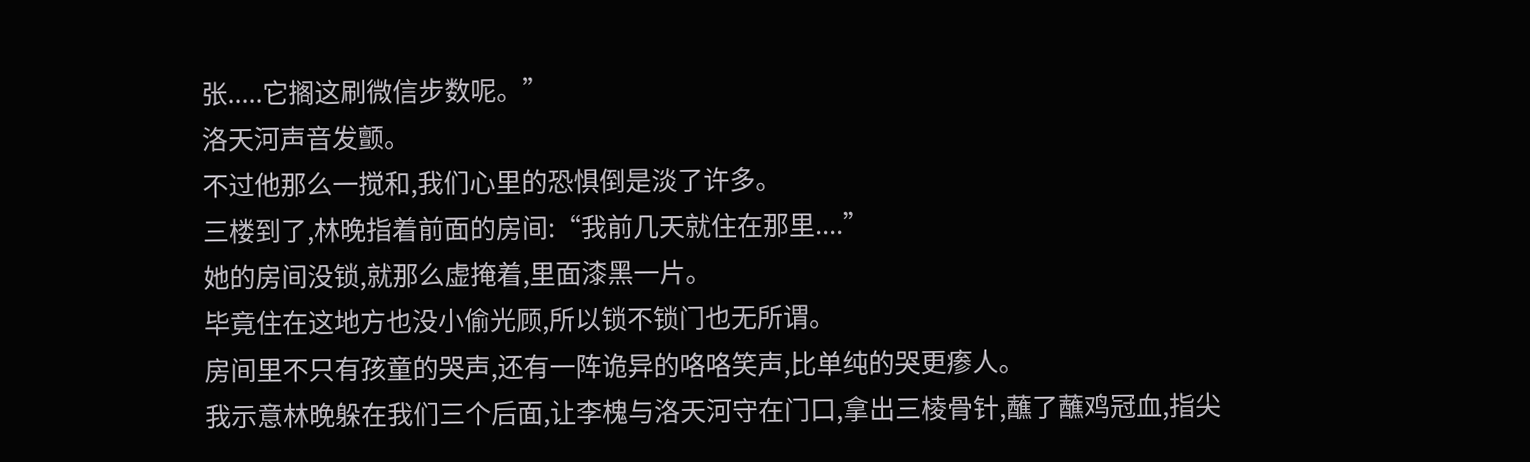张.....它搁这刷微信步数呢。”
洛天河声音发颤。
不过他那么一搅和,我们心里的恐惧倒是淡了许多。
三楼到了,林晚指着前面的房间:“我前几天就住在那里....”
她的房间没锁,就那么虚掩着,里面漆黑一片。
毕竟住在这地方也没小偷光顾,所以锁不锁门也无所谓。
房间里不只有孩童的哭声,还有一阵诡异的咯咯笑声,比单纯的哭更瘆人。
我示意林晚躲在我们三个后面,让李槐与洛天河守在门口,拿出三棱骨针,蘸了蘸鸡冠血,指尖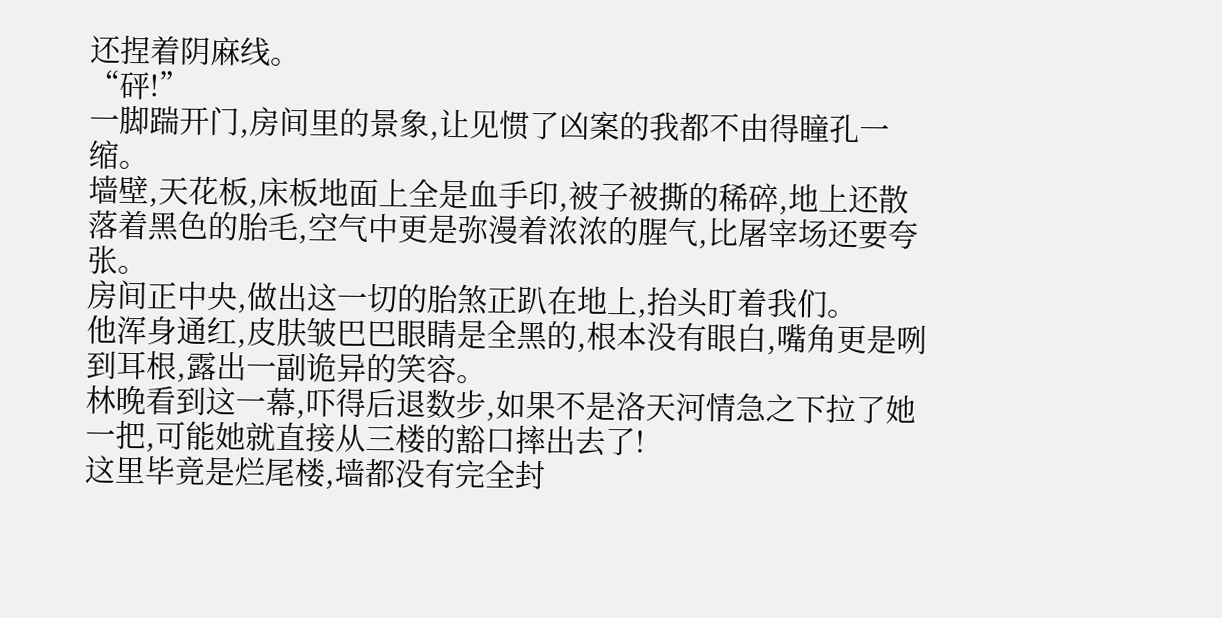还捏着阴麻线。
“砰!”
一脚踹开门,房间里的景象,让见惯了凶案的我都不由得瞳孔一缩。
墙壁,天花板,床板地面上全是血手印,被子被撕的稀碎,地上还散落着黑色的胎毛,空气中更是弥漫着浓浓的腥气,比屠宰场还要夸张。
房间正中央,做出这一切的胎煞正趴在地上,抬头盯着我们。
他浑身通红,皮肤皱巴巴眼睛是全黑的,根本没有眼白,嘴角更是咧到耳根,露出一副诡异的笑容。
林晚看到这一幕,吓得后退数步,如果不是洛天河情急之下拉了她一把,可能她就直接从三楼的豁口摔出去了!
这里毕竟是烂尾楼,墙都没有完全封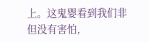上。这鬼婴看到我们非但没有害怕,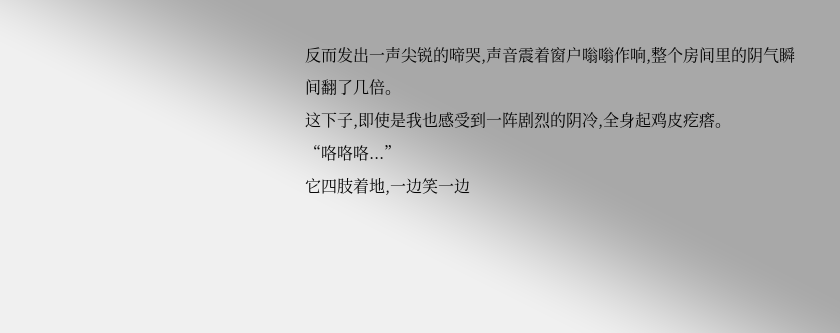反而发出一声尖锐的啼哭,声音震着窗户嗡嗡作响,整个房间里的阴气瞬间翻了几倍。
这下子,即使是我也感受到一阵剧烈的阴冷,全身起鸡皮疙瘩。
“咯咯咯...”
它四肢着地,一边笑一边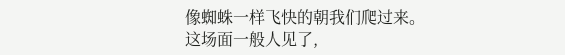像蜘蛛一样飞快的朝我们爬过来。
这场面一般人见了,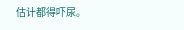估计都得吓尿。